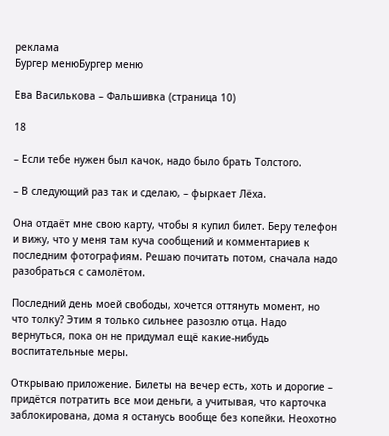реклама
Бургер менюБургер меню

Ева Василькова – Фальшивка (страница 10)

18

– Если тебе нужен был качок, надо было брать Толстого.

– В следующий раз так и сделаю, – фыркает Лёха.

Она отдаёт мне свою карту, чтобы я купил билет. Беру телефон и вижу, что у меня там куча сообщений и комментариев к последним фотографиям. Решаю почитать потом, сначала надо разобраться с самолётом.

Последний день моей свободы, хочется оттянуть момент, но что толку? Этим я только сильнее разозлю отца. Надо вернуться, пока он не придумал ещё какие-нибудь воспитательные меры.

Открываю приложение. Билеты на вечер есть, хоть и дорогие – придётся потратить все мои деньги, а учитывая, что карточка заблокирована, дома я останусь вообще без копейки. Неохотно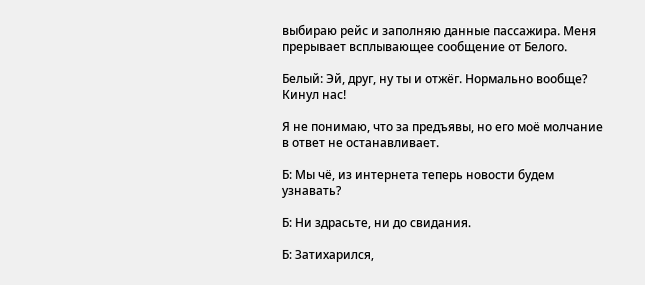выбираю рейс и заполняю данные пассажира. Меня прерывает всплывающее сообщение от Белого.

Белый: Эй, друг, ну ты и отжёг. Нормально вообще? Кинул нас!

Я не понимаю, что за предъявы, но его моё молчание в ответ не останавливает.

Б: Мы чё, из интернета теперь новости будем узнавать?

Б: Ни здрасьте, ни до свидания.

Б: Затихарился,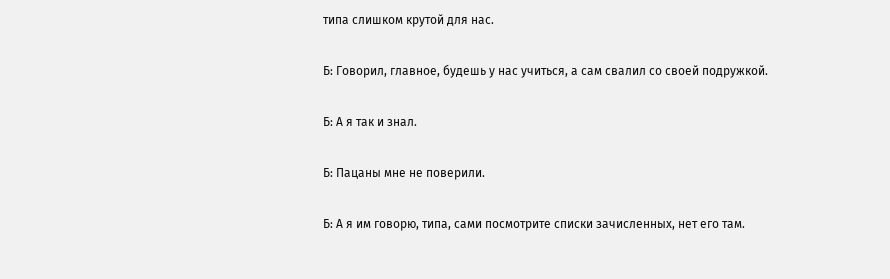типа слишком крутой для нас.

Б: Говорил, главное, будешь у нас учиться, а сам свалил со своей подружкой.

Б: А я так и знал.

Б: Пацаны мне не поверили.

Б: А я им говорю, типа, сами посмотрите списки зачисленных, нет его там.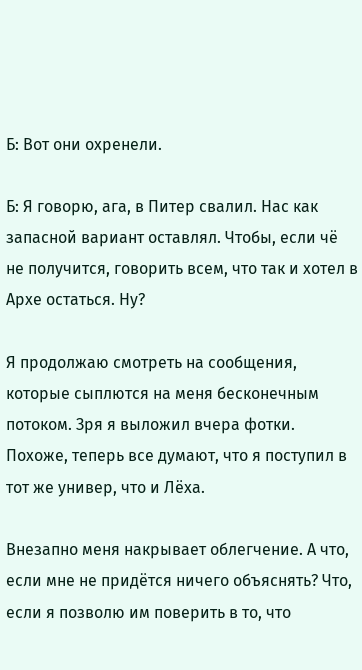Б: Вот они охренели.

Б: Я говорю, ага, в Питер свалил. Нас как запасной вариант оставлял. Чтобы, если чё не получится, говорить всем, что так и хотел в Архе остаться. Ну?

Я продолжаю смотреть на сообщения, которые сыплются на меня бесконечным потоком. Зря я выложил вчера фотки. Похоже, теперь все думают, что я поступил в тот же универ, что и Лёха.

Внезапно меня накрывает облегчение. А что, если мне не придётся ничего объяснять? Что, если я позволю им поверить в то, что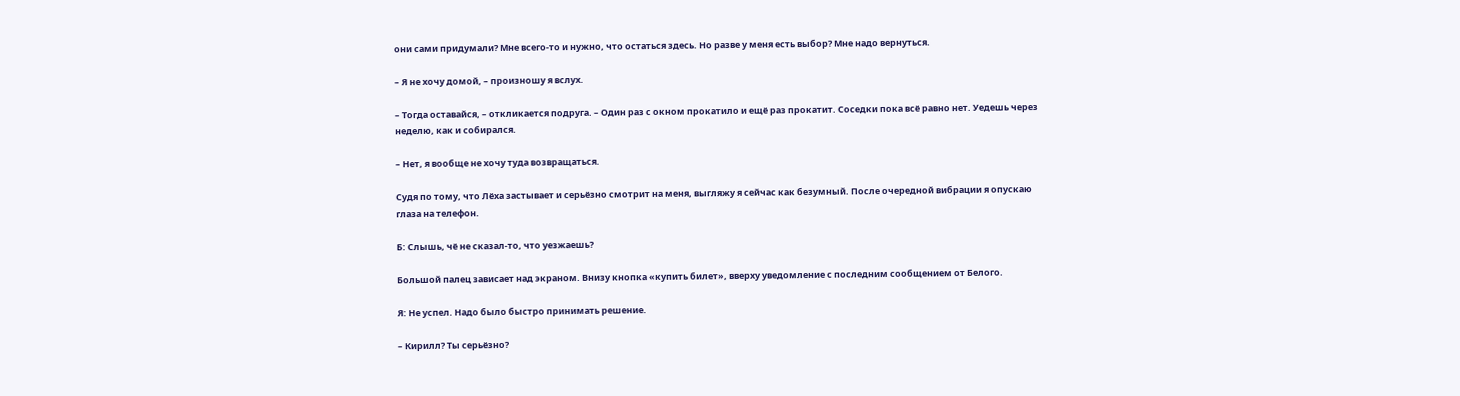они сами придумали? Мне всего-то и нужно, что остаться здесь. Но разве у меня есть выбор? Мне надо вернуться.

– Я не хочу домой, – произношу я вслух.

– Тогда оставайся, – откликается подруга. – Один раз с окном прокатило и ещё раз прокатит. Соседки пока всё равно нет. Уедешь через неделю, как и собирался.

– Нет, я вообще не хочу туда возвращаться.

Судя по тому, что Лёха застывает и серьёзно смотрит на меня, выгляжу я сейчас как безумный. После очередной вибрации я опускаю глаза на телефон.

Б: Слышь, чё не сказал-то, что уезжаешь?

Большой палец зависает над экраном. Внизу кнопка «купить билет», вверху уведомление с последним сообщением от Белого.

Я: Не успел. Надо было быстро принимать решение.

– Кирилл? Ты серьёзно?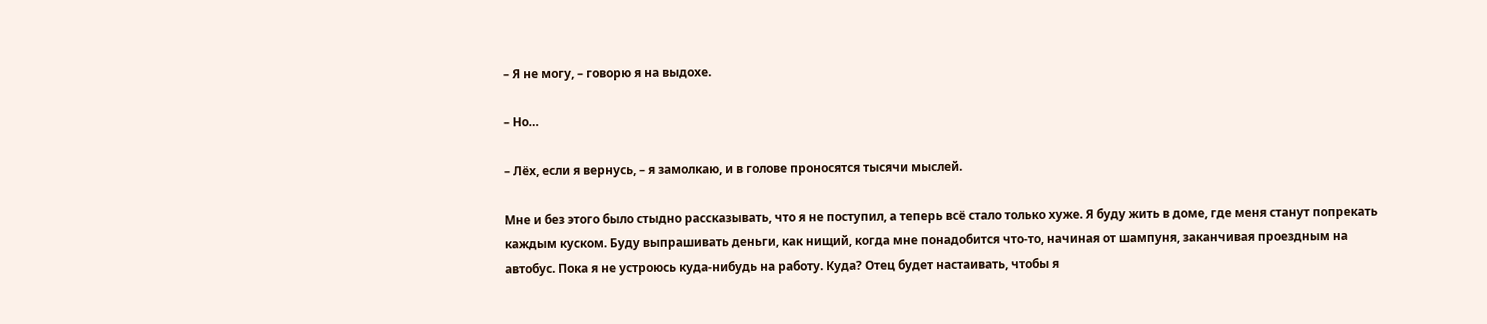– Я не могу, – говорю я на выдохе.

– Но…

– Лёх, если я вернусь, – я замолкаю, и в голове проносятся тысячи мыслей.

Мне и без этого было стыдно рассказывать, что я не поступил, а теперь всё стало только хуже. Я буду жить в доме, где меня станут попрекать каждым куском. Буду выпрашивать деньги, как нищий, когда мне понадобится что-то, начиная от шампуня, заканчивая проездным на автобус. Пока я не устроюсь куда-нибудь на работу. Куда? Отец будет настаивать, чтобы я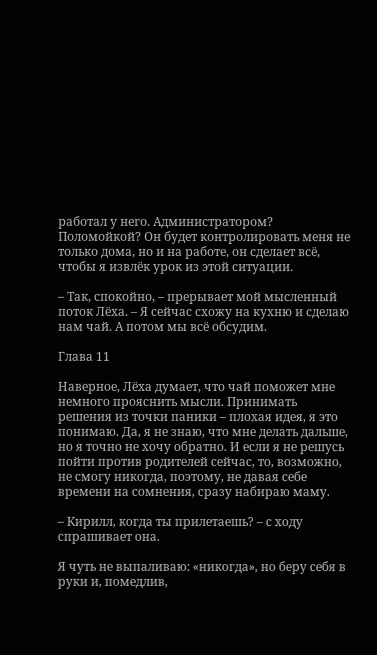работал у него. Администратором? Поломойкой? Он будет контролировать меня не только дома, но и на работе, он сделает всё, чтобы я извлёк урок из этой ситуации.

– Так, спокойно, – прерывает мой мысленный поток Лёха. – Я сейчас схожу на кухню и сделаю нам чай. А потом мы всё обсудим.

Глава 11

Наверное, Лёха думает, что чай поможет мне немного прояснить мысли. Принимать решения из точки паники – плохая идея, я это понимаю. Да, я не знаю, что мне делать дальше, но я точно не хочу обратно. И если я не решусь пойти против родителей сейчас, то, возможно, не смогу никогда, поэтому, не давая себе времени на сомнения, сразу набираю маму.

– Кирилл, когда ты прилетаешь? – с ходу спрашивает она.

Я чуть не выпаливаю: «никогда», но беру себя в руки и, помедлив,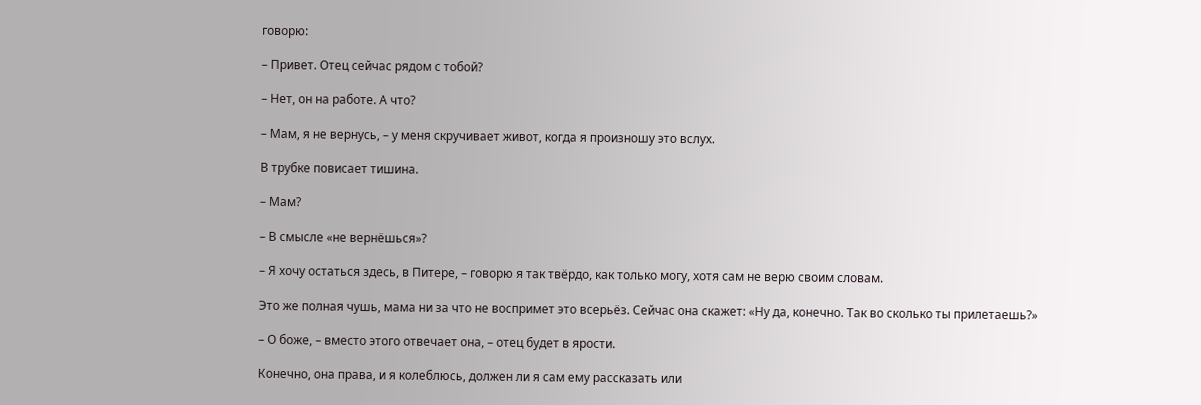говорю:

– Привет. Отец сейчас рядом с тобой?

– Нет, он на работе. А что?

– Мам, я не вернусь, – у меня скручивает живот, когда я произношу это вслух.

В трубке повисает тишина.

– Мам?

– В смысле «не вернёшься»?

– Я хочу остаться здесь, в Питере, – говорю я так твёрдо, как только могу, хотя сам не верю своим словам.

Это же полная чушь, мама ни за что не воспримет это всерьёз. Сейчас она скажет: «Ну да, конечно. Так во сколько ты прилетаешь?»

– О боже, – вместо этого отвечает она, – отец будет в ярости.

Конечно, она права, и я колеблюсь, должен ли я сам ему рассказать или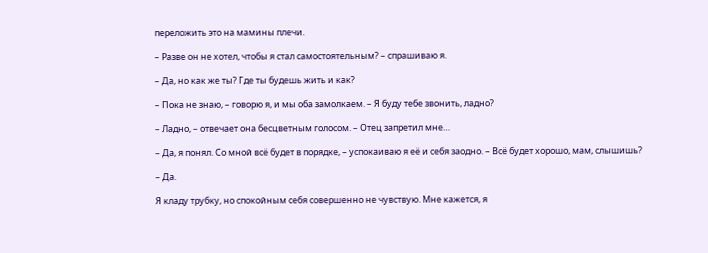переложить это на мамины плечи.

– Разве он не хотел, чтобы я стал самостоятельным? – спрашиваю я.

– Да, но как же ты? Где ты будешь жить и как?

– Пока не знаю, – говорю я, и мы оба замолкаем. – Я буду тебе звонить, ладно?

– Ладно, – отвечает она бесцветным голосом. – Отец запретил мне…

– Да, я понял. Со мной всё будет в порядке, – успокаиваю я её и себя заодно. – Всё будет хорошо, мам, слышишь?

– Да.

Я кладу трубку, но спокойным себя совершенно не чувствую. Мне кажется, я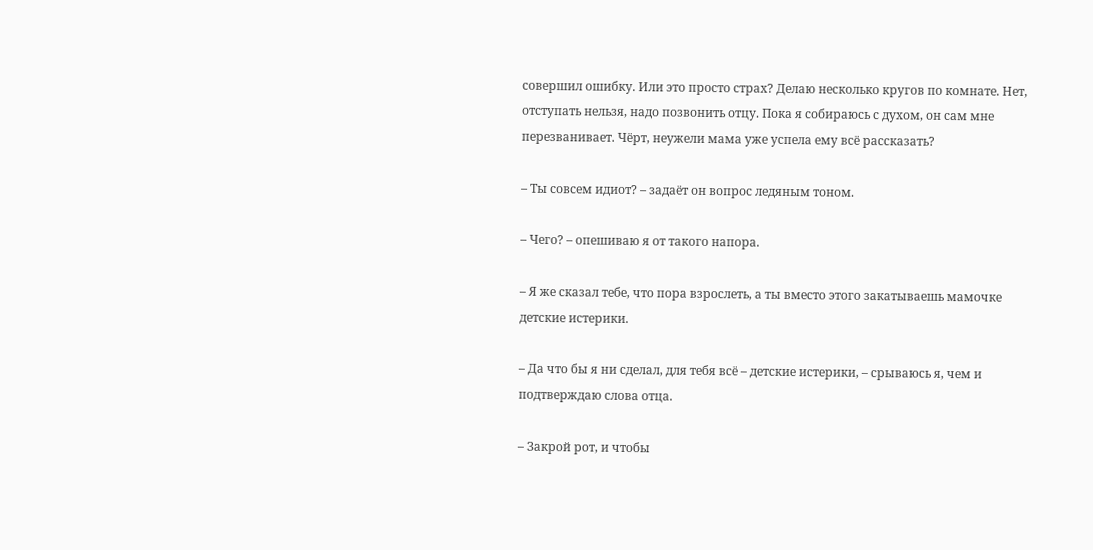совершил ошибку. Или это просто страх? Делаю несколько кругов по комнате. Нет, отступать нельзя, надо позвонить отцу. Пока я собираюсь с духом, он сам мне перезванивает. Чёрт, неужели мама уже успела ему всё рассказать?

– Ты совсем идиот? – задаёт он вопрос ледяным тоном.

– Чего? – опешиваю я от такого напора.

– Я же сказал тебе, что пора взрослеть, а ты вместо этого закатываешь мамочке детские истерики.

– Да что бы я ни сделал, для тебя всё – детские истерики, – срываюсь я, чем и подтверждаю слова отца.

– Закрой рот, и чтобы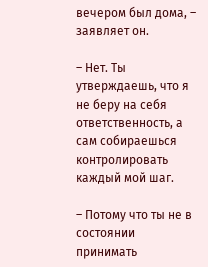вечером был дома, – заявляет он.

– Нет. Ты утверждаешь, что я не беру на себя ответственность, а сам собираешься контролировать каждый мой шаг.

– Потому что ты не в состоянии принимать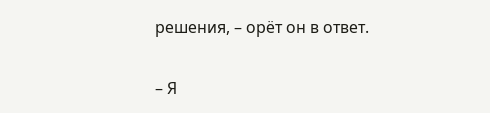решения, – орёт он в ответ.

– Я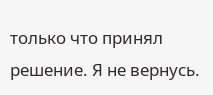только что принял решение. Я не вернусь.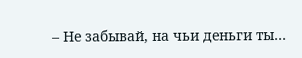– Не забывай, на чьи деньги ты…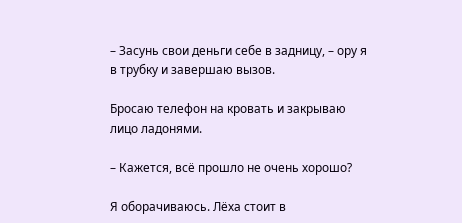– Засунь свои деньги себе в задницу, – ору я в трубку и завершаю вызов.

Бросаю телефон на кровать и закрываю лицо ладонями.

– Кажется, всё прошло не очень хорошо?

Я оборачиваюсь. Лёха стоит в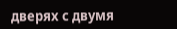дверях с двумя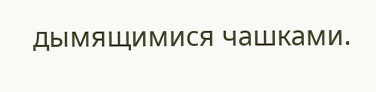дымящимися чашками.